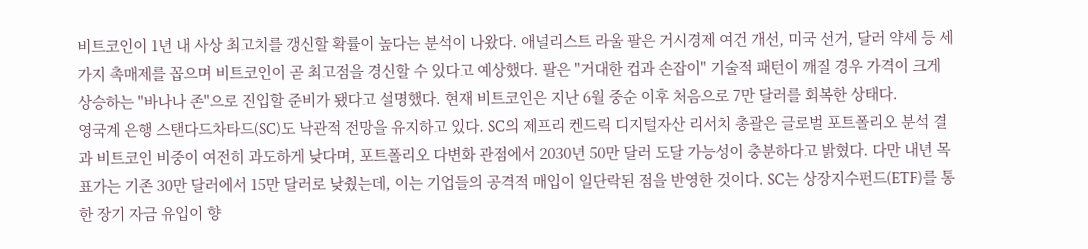비트코인이 1년 내 사상 최고치를 갱신할 확률이 높다는 분석이 나왔다. 애널리스트 라울 팔은 거시경제 여건 개선, 미국 선거, 달러 약세 등 세 가지 촉매제를 꼽으며 비트코인이 곧 최고점을 경신할 수 있다고 예상했다. 팔은 "거대한 컵과 손잡이" 기술적 패턴이 깨질 경우 가격이 크게 상승하는 "바나나 존"으로 진입할 준비가 됐다고 설명했다. 현재 비트코인은 지난 6월 중순 이후 처음으로 7만 달러를 회복한 상태다.
영국계 은행 스탠다드차타드(SC)도 낙관적 전망을 유지하고 있다. SC의 제프리 켄드릭 디지털자산 리서치 총괄은 글로벌 포트폴리오 분석 결과 비트코인 비중이 여전히 과도하게 낮다며, 포트폴리오 다변화 관점에서 2030년 50만 달러 도달 가능성이 충분하다고 밝혔다. 다만 내년 목표가는 기존 30만 달러에서 15만 달러로 낮췄는데, 이는 기업들의 공격적 매입이 일단락된 점을 반영한 것이다. SC는 상장지수펀드(ETF)를 통한 장기 자금 유입이 향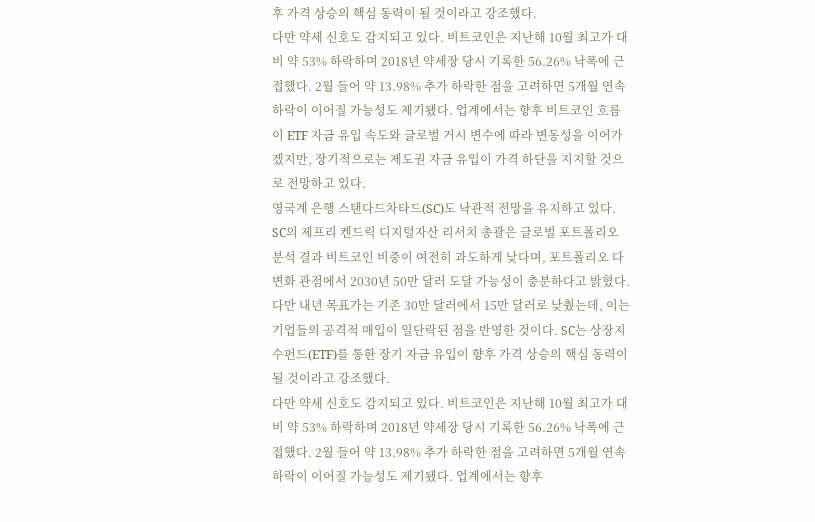후 가격 상승의 핵심 동력이 될 것이라고 강조했다.
다만 약세 신호도 감지되고 있다. 비트코인은 지난해 10월 최고가 대비 약 53% 하락하며 2018년 약세장 당시 기록한 56.26% 낙폭에 근접했다. 2월 들어 약 13.98% 추가 하락한 점을 고려하면 5개월 연속 하락이 이어질 가능성도 제기됐다. 업계에서는 향후 비트코인 흐름이 ETF 자금 유입 속도와 글로벌 거시 변수에 따라 변동성을 이어가겠지만, 장기적으로는 제도권 자금 유입이 가격 하단을 지지할 것으로 전망하고 있다.
영국계 은행 스탠다드차타드(SC)도 낙관적 전망을 유지하고 있다. SC의 제프리 켄드릭 디지털자산 리서치 총괄은 글로벌 포트폴리오 분석 결과 비트코인 비중이 여전히 과도하게 낮다며, 포트폴리오 다변화 관점에서 2030년 50만 달러 도달 가능성이 충분하다고 밝혔다. 다만 내년 목표가는 기존 30만 달러에서 15만 달러로 낮췄는데, 이는 기업들의 공격적 매입이 일단락된 점을 반영한 것이다. SC는 상장지수펀드(ETF)를 통한 장기 자금 유입이 향후 가격 상승의 핵심 동력이 될 것이라고 강조했다.
다만 약세 신호도 감지되고 있다. 비트코인은 지난해 10월 최고가 대비 약 53% 하락하며 2018년 약세장 당시 기록한 56.26% 낙폭에 근접했다. 2월 들어 약 13.98% 추가 하락한 점을 고려하면 5개월 연속 하락이 이어질 가능성도 제기됐다. 업계에서는 향후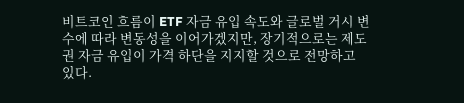비트코인 흐름이 ETF 자금 유입 속도와 글로벌 거시 변수에 따라 변동성을 이어가겠지만, 장기적으로는 제도권 자금 유입이 가격 하단을 지지할 것으로 전망하고 있다.